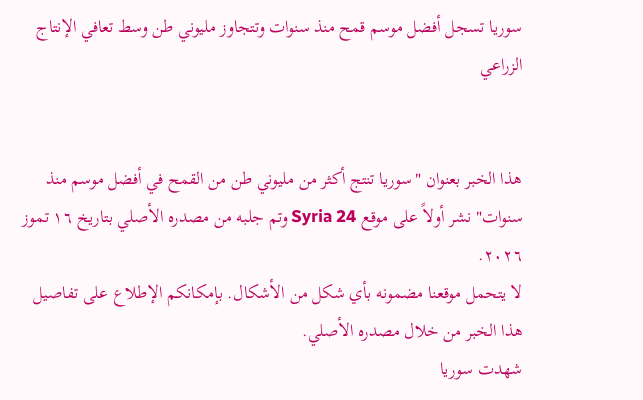سوريا تسجل أفضل موسم قمح منذ سنوات وتتجاوز مليوني طن وسط تعافي الإنتاج الزراعي


هذا الخبر بعنوان "سوريا تنتج أكثر من مليوني طن من القمح في أفضل موسم منذ سنوات" نشر أولاً على موقع Syria 24 وتم جلبه من مصدره الأصلي بتاريخ ١٦ تموز ٢٠٢٦.
لا يتحمل موقعنا مضمونه بأي شكل من الأشكال. بإمكانكم الإطلاع على تفاصيل هذا الخبر من خلال مصدره الأصلي.
شهدت سوريا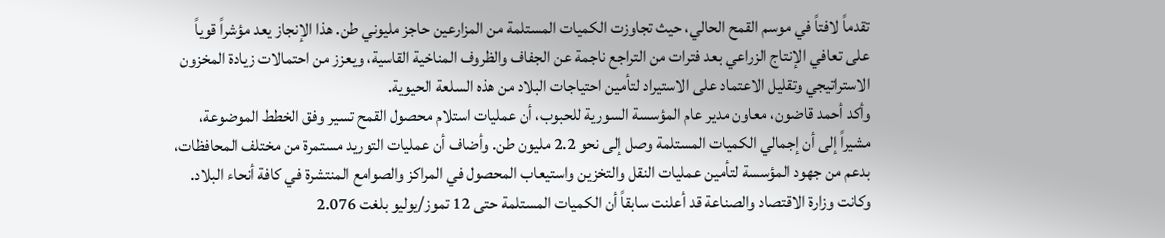تقدماً لافتاً في موسم القمح الحالي، حيث تجاوزت الكميات المستلمة من المزارعين حاجز مليوني طن. هذا الإنجاز يعد مؤشراً قوياً على تعافي الإنتاج الزراعي بعد فترات من التراجع ناجمة عن الجفاف والظروف المناخية القاسية، ويعزز من احتمالات زيادة المخزون الاستراتيجي وتقليل الاعتماد على الاستيراد لتأمين احتياجات البلاد من هذه السلعة الحيوية.
وأكد أحمد قاضون، معاون مدير عام المؤسسة السورية للحبوب، أن عمليات استلام محصول القمح تسير وفق الخطط الموضوعة، مشيراً إلى أن إجمالي الكميات المستلمة وصل إلى نحو 2.2 مليون طن. وأضاف أن عمليات التوريد مستمرة من مختلف المحافظات، بدعم من جهود المؤسسة لتأمين عمليات النقل والتخزين واستيعاب المحصول في المراكز والصوامع المنتشرة في كافة أنحاء البلاد.
وكانت وزارة الاقتصاد والصناعة قد أعلنت سابقاً أن الكميات المستلمة حتى 12 تموز/يوليو بلغت 2.076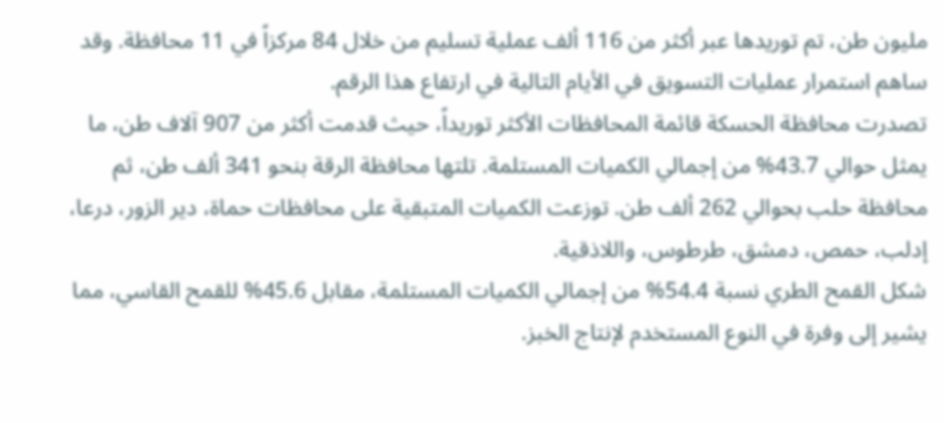مليون طن، تم توريدها عبر أكثر من 116 ألف عملية تسليم من خلال 84 مركزاً في 11 محافظة. وقد ساهم استمرار عمليات التسويق في الأيام التالية في ارتفاع هذا الرقم.
تصدرت محافظة الحسكة قائمة المحافظات الأكثر توريداً، حيث قدمت أكثر من 907 آلاف طن، ما يمثل حوالي 43.7% من إجمالي الكميات المستلمة. تلتها محافظة الرقة بنحو 341 ألف طن، ثم محافظة حلب بحوالي 262 ألف طن. توزعت الكميات المتبقية على محافظات حماة، دير الزور، درعا، إدلب، حمص، دمشق، طرطوس، واللاذقية.
شكل القمح الطري نسبة 54.4% من إجمالي الكميات المستلمة، مقابل 45.6% للقمح القاسي، مما يشير إلى وفرة في النوع المستخدم لإنتاج الخبز.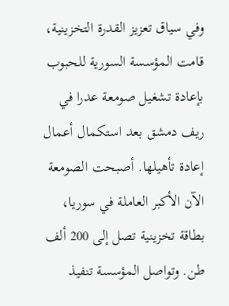وفي سياق تعزيز القدرة التخزينية، قامت المؤسسة السورية للحبوب بإعادة تشغيل صومعة عدرا في ريف دمشق بعد استكمال أعمال إعادة تأهيلها. أصبحت الصومعة الآن الأكبر العاملة في سوريا، بطاقة تخزينية تصل إلى 200 ألف طن. وتواصل المؤسسة تنفيذ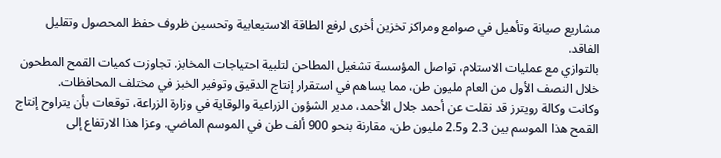مشاريع صيانة وتأهيل في صوامع ومراكز تخزين أخرى لرفع الطاقة الاستيعابية وتحسين ظروف حفظ المحصول وتقليل الفاقد.
بالتوازي مع عمليات الاستلام، تواصل المؤسسة تشغيل المطاحن لتلبية احتياجات المخابز. تجاوزت كميات القمح المطحون خلال النصف الأول من العام مليون طن، مما يساهم في استقرار إنتاج الدقيق وتوفير الخبز في مختلف المحافظات.
وكانت وكالة رويترز قد نقلت عن أحمد جلال الأحمد، مدير الشؤون الزراعية والوقاية في وزارة الزراعة، توقعات بأن يتراوح إنتاج القمح هذا الموسم بين 2.3 و2.5 مليون طن، مقارنة بنحو 900 ألف طن في الموسم الماضي. وعزا هذا الارتفاع إلى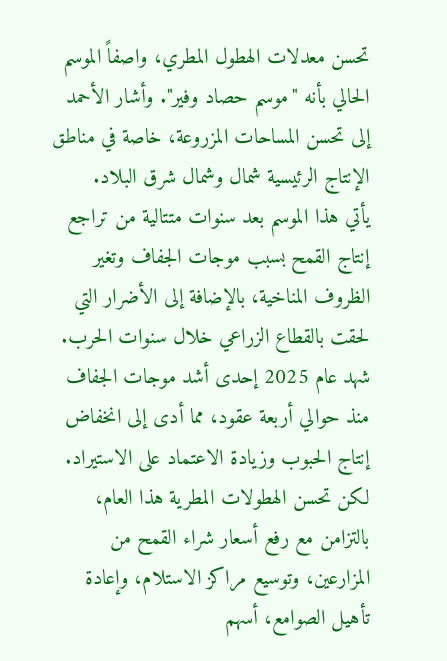تحسن معدلات الهطول المطري، واصفاً الموسم الحالي بأنه "موسم حصاد وفير". وأشار الأحمد إلى تحسن المساحات المزروعة، خاصة في مناطق الإنتاج الرئيسية شمال وشمال شرق البلاد.
يأتي هذا الموسم بعد سنوات متتالية من تراجع إنتاج القمح بسبب موجات الجفاف وتغير الظروف المناخية، بالإضافة إلى الأضرار التي لحقت بالقطاع الزراعي خلال سنوات الحرب. شهد عام 2025 إحدى أشد موجات الجفاف منذ حوالي أربعة عقود، مما أدى إلى انخفاض إنتاج الحبوب وزيادة الاعتماد على الاستيراد. لكن تحسن الهطولات المطرية هذا العام، بالتزامن مع رفع أسعار شراء القمح من المزارعين، وتوسيع مراكز الاستلام، وإعادة تأهيل الصوامع، أسهم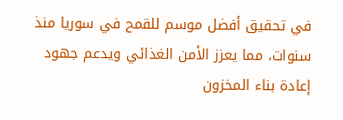في تحقيق أفضل موسم للقمح في سوريا منذ سنوات، مما يعزز الأمن الغذائي ويدعم جهود إعادة بناء المخزون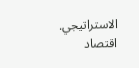الاستراتيجي.
اقتصاد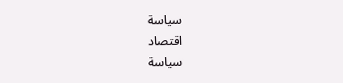سياسة
اقتصاد
سياسة